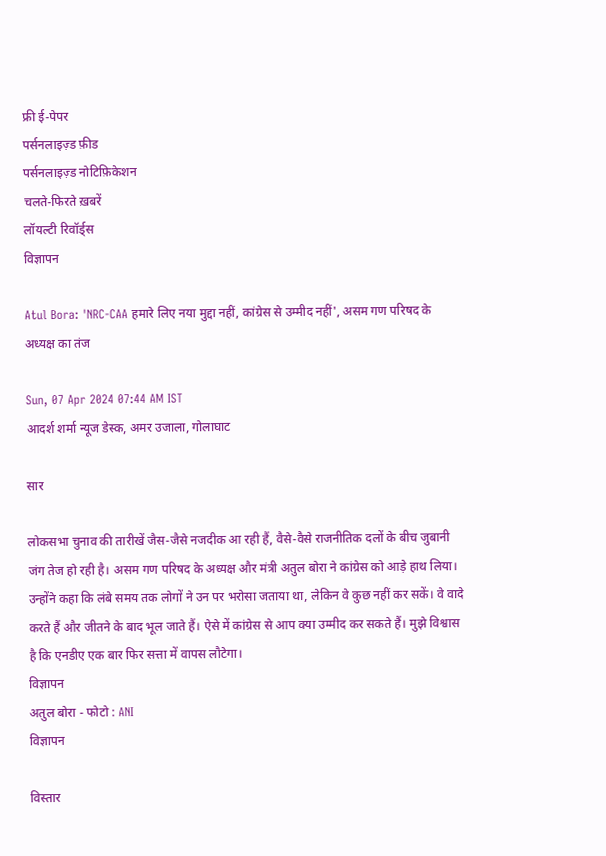फ्री ई-पेपर
पर्सनलाइज़्ड फ़ीड
पर्सनलाइज़्ड नोटिफ़िकेशन
चलते-फिरते ख़बरें
लॉयल्टी रिवॉर्ड्स
विज्ञापन

Atul Bora: 'NRC-CAA हमारे लिए नया मुद्दा नहीं, कांग्रेस से उम्मीद नहीं', असम गण परिषद के अध्यक्ष का तंज

Sun, 07 Apr 2024 07:44 AM IST
आदर्श शर्मा न्यूज डेस्क, अमर उजाला, गोलाघाट

सार

लोकसभा चुनाव की तारीखें जैस-जैसे नजदीक आ रही हैं, वैसे-वैसे राजनीतिक दलों के बीच जुबानी जंग तेज हो रही है। असम गण परिषद के अध्यक्ष और मंत्री अतुल बोरा ने कांग्रेस को आड़े हाथ लिया। उन्होंने कहा कि लंबे समय तक लोगों ने उन पर भरोसा जताया था, लेकिन वे कुछ नहीं कर सकें। वे वादे करते हैं और जीतने के बाद भूल जाते हैं। ऐसे में कांग्रेस से आप क्या उम्मीद कर सकते हैं। मुझे विश्वास है कि एनडीए एक बार फिर सत्ता में वापस लौटेगा।
विज्ञापन
अतुल बोरा - फोटो : ANI
विज्ञापन

विस्तार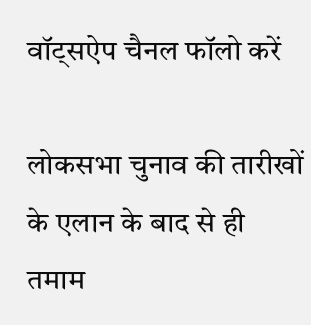वॉट्सऐप चैनल फॉलो करें

लोकसभा चुनाव की तारीखों के एलान के बाद से ही तमाम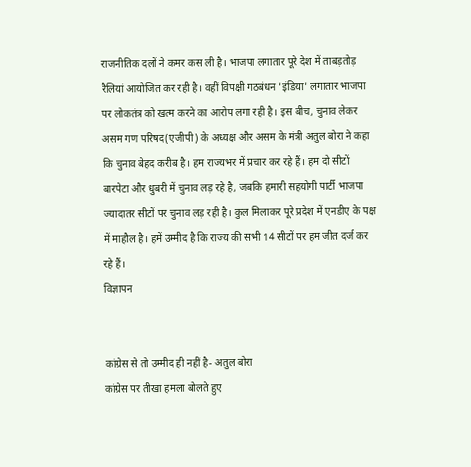राजनीतिक दलों ने कमर कस ली है। भाजपा लगातार पूरे देश में ताबड़तोड़ रैलियां आयोजित कर रही है। वहीं विपक्षी गठबंधन 'इंडिया' लगातार भाजपा पर लोकतंत्र को खत्म करने का आरोप लगा रही है। इस बीच, चुनाव लेकर असम गण परिषद(एजीपी) के अध्यक्ष और असम के मंत्री अतुल बोरा ने कहा कि चुनाव बेहद करीब है। हम राज्यभर में प्रचार कर रहे हैं। हम दो सीटों बारपेटा और धुबरी में चुनाव लड़ रहे है, जबकि हमारी सहयोगी पार्टी भाजपा ज्यादातर सीटों पर चुनाव लड़ रही है। कुल मिलाकर पूरे प्रदेश में एनडीए के पक्ष में माहौल है। हमें उम्मीद है कि राज्य की सभी 14 सीटों पर हम जीत दर्ज कर रहे हैं।
विज्ञापन


कांग्रेस से तो उम्मीद ही नहीं है- अतुल बोरा
कांग्रेस पर तीखा हमला बोलते हुए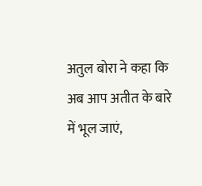अतुल बोरा ने कहा कि अब आप अतीत के बारे में भूल जाएं,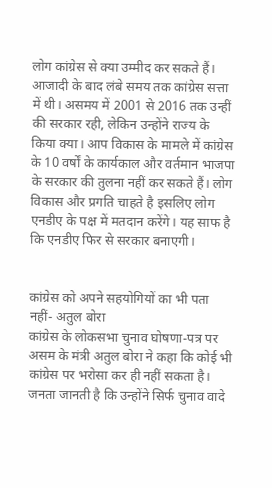लोग कांग्रेस से क्या उम्मीद कर सकते हैं। आजादी के बाद लंबे समय तक कांग्रेस सत्ता में थी। असमय में 2001 से 2016 तक उन्हीं की सरकार रही, लेकिन उन्होंने राज्य के किया क्या। आप विकास के मामले में कांग्रेस के 10 वर्षों के कार्यकाल और वर्तमान भाजपा के सरकार की तुलना नहीं कर सकते हैं। लोग विकास और प्रगति चाहते है इसलिए लोग एनडीए के पक्ष में मतदान करेंगे। यह साफ है कि एनडीए फिर से सरकार बनाएगी।


कांग्रेस को अपने सहयोगियों का भी पता नहीं- अतुल बोरा
कांग्रेस के लोकसभा चुनाव घोषणा-पत्र पर असम के मंत्री अतुल बोरा ने कहा कि कोई भी कांग्रेस पर भरोसा कर ही नहीं सकता है। जनता जानती है कि उन्होंने सिर्फ चुनाव वादे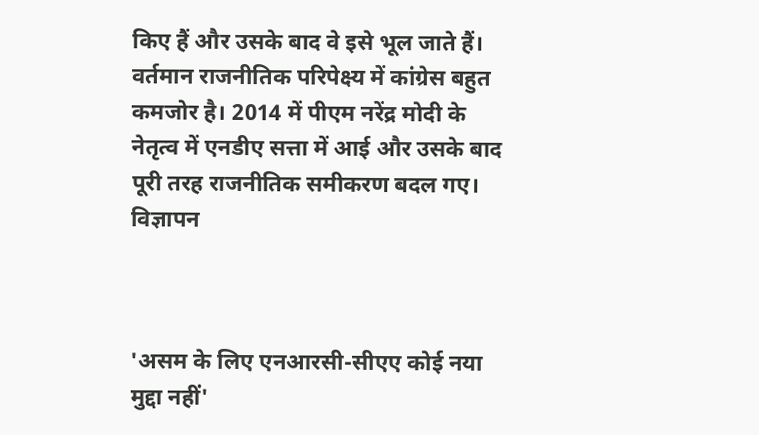किए हैं और उसके बाद वे इसे भूल जाते हैं। वर्तमान राजनीतिक परिपेक्ष्य में कांग्रेस बहुत कमजोर है। 2014 में पीएम नरेंद्र मोदी के नेतृत्व में एनडीए सत्ता में आई और उसके बाद पूरी तरह राजनीतिक समीकरण बदल गए।
विज्ञापन



'असम के लिए एनआरसी-सीएए कोई नया मुद्दा नहीं'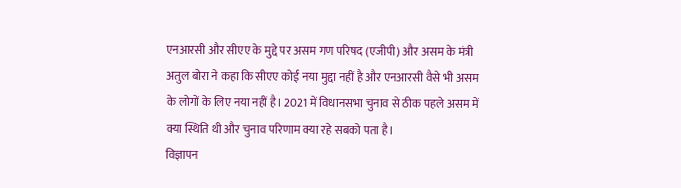एनआरसी और सीएए के मुद्दे पर असम गण परिषद (एजीपी) और असम के मंत्री अतुल बोरा ने कहा कि सीएए कोई नया मुद्दा नहीं है और एनआरसी वैसे भी असम के लोगों के लिए नया नहीं है। 2021 में विधानसभा चुनाव से ठीक पहले असम में क्या स्थिति थी और चुनाव परिणाम क्या रहे सबको पता है।
विज्ञापन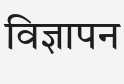विज्ञापन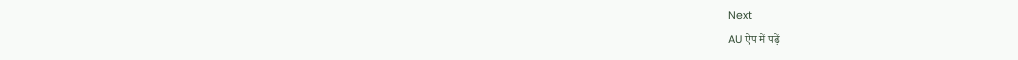Next
AU ऐप में पढ़ें